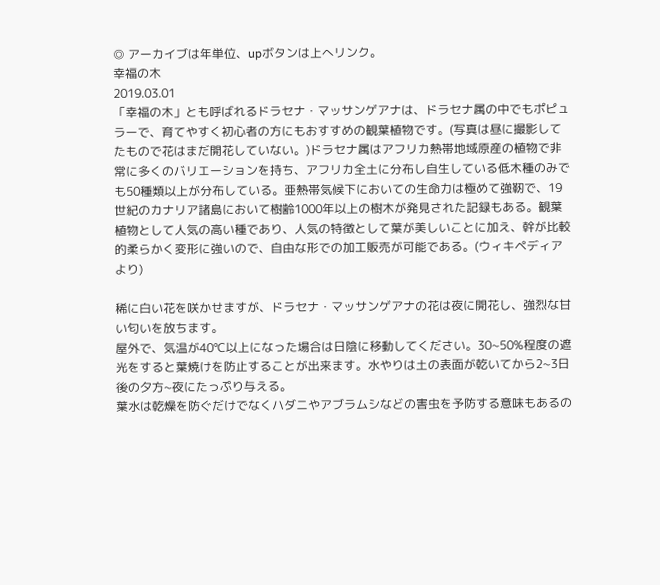◎ アーカイブは年単位、upボタンは上へリンク。
幸福の木
2019.03.01
「幸福の木」とも呼ばれるドラセナ・マッサンゲアナは、ドラセナ属の中でもポピュラーで、育てやすく初心者の方にもおすすめの観葉植物です。(写真は昼に撮影してたもので花はまだ開花していない。)ドラセナ属はアフリカ熱帯地域原産の植物で非常に多くのバリエーションを持ち、アフリカ全土に分布し自生している低木種のみでも50種類以上が分布している。亜熱帯気候下においての生命力は極めて強靭で、19世紀のカナリア諸島において樹齢1000年以上の樹木が発見された記録もある。観葉植物として人気の高い種であり、人気の特徴として葉が美しいことに加え、幹が比較的柔らかく変形に強いので、自由な形での加工販売が可能である。(ウィキペディアより)

稀に白い花を咲かせますが、ドラセナ・マッサンゲアナの花は夜に開花し、強烈な甘い匂いを放ちます。
屋外で、気温が40℃以上になった場合は日陰に移動してください。30~50%程度の遮光をすると葉焼けを防止することが出来ます。水やりは土の表面が乾いてから2~3日後の夕方~夜にたっぷり与える。
葉水は乾燥を防ぐだけでなくハダニやアブラムシなどの害虫を予防する意味もあるの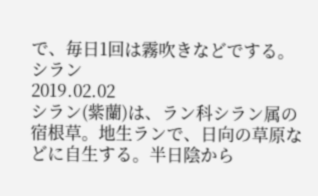で、毎日1回は霧吹きなどでする。
シラン
2019.02.02
シラン(紫蘭)は、ラン科シラン属の宿根草。地生ランで、日向の草原などに自生する。半日陰から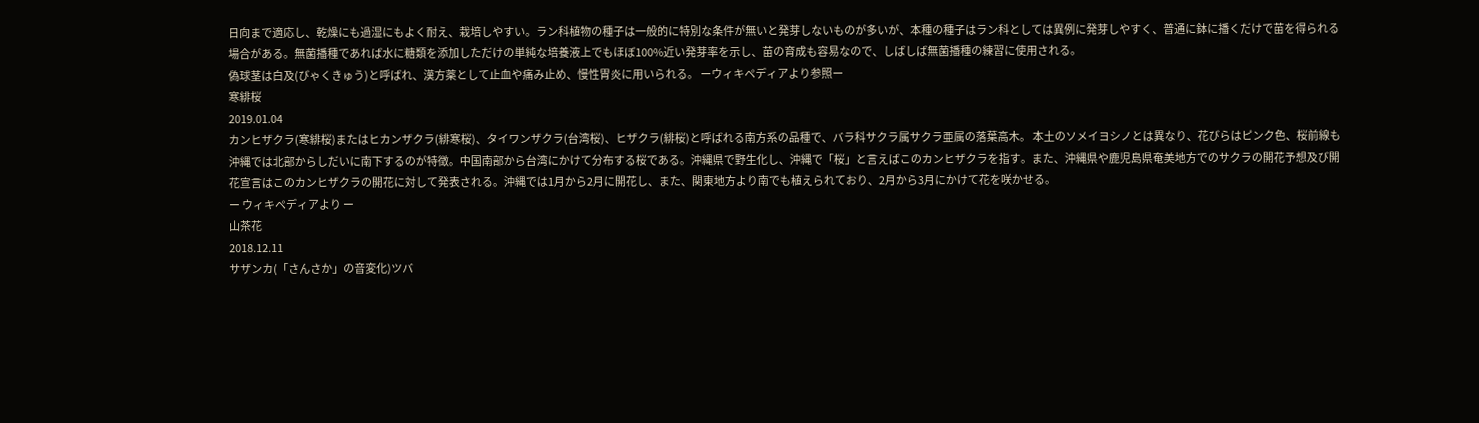日向まで適応し、乾燥にも過湿にもよく耐え、栽培しやすい。ラン科植物の種子は一般的に特別な条件が無いと発芽しないものが多いが、本種の種子はラン科としては異例に発芽しやすく、普通に鉢に播くだけで苗を得られる場合がある。無菌播種であれば水に糖類を添加しただけの単純な培養液上でもほぼ100%近い発芽率を示し、苗の育成も容易なので、しばしば無菌播種の練習に使用される。
偽球茎は白及(びゃくきゅう)と呼ばれ、漢方薬として止血や痛み止め、慢性胃炎に用いられる。 ーウィキペディアより参照ー
寒緋桜
2019.01.04
カンヒザクラ(寒緋桜)またはヒカンザクラ(緋寒桜)、タイワンザクラ(台湾桜)、ヒザクラ(緋桜)と呼ばれる南方系の品種で、バラ科サクラ属サクラ亜属の落葉高木。 本土のソメイヨシノとは異なり、花びらはピンク色、桜前線も沖縄では北部からしだいに南下するのが特徴。中国南部から台湾にかけて分布する桜である。沖縄県で野生化し、沖縄で「桜」と言えばこのカンヒザクラを指す。また、沖縄県や鹿児島県奄美地方でのサクラの開花予想及び開花宣言はこのカンヒザクラの開花に対して発表される。沖縄では1月から2月に開花し、また、関東地方より南でも植えられており、2月から3月にかけて花を咲かせる。
ー ウィキペディアより ー
山茶花
2018.12.11
サザンカ(「さんさか」の音変化)ツバ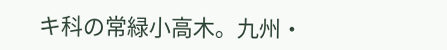キ科の常緑小高木。九州・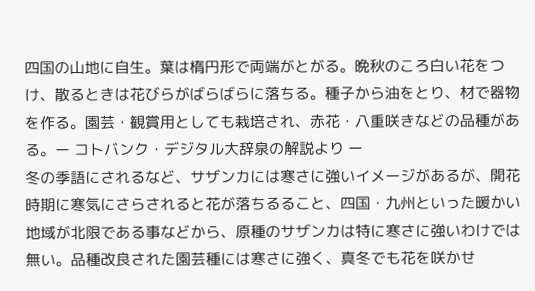四国の山地に自生。葉は楕円形で両端がとがる。晩秋のころ白い花をつけ、散るときは花びらがばらばらに落ちる。種子から油をとり、材で器物を作る。園芸・観賞用としても栽培され、赤花・八重咲きなどの品種がある。ー コトバンク・デジタル大辞泉の解説より ー
冬の季語にされるなど、サザンカには寒さに強いイメージがあるが、開花時期に寒気にさらされると花が落ちるること、四国・九州といった暖かい地域が北限である事などから、原種のサザンカは特に寒さに強いわけでは無い。品種改良された園芸種には寒さに強く、真冬でも花を咲かせ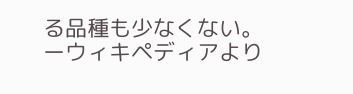る品種も少なくない。
ーウィキペディアより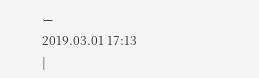ー
2019.03.01 17:13
|